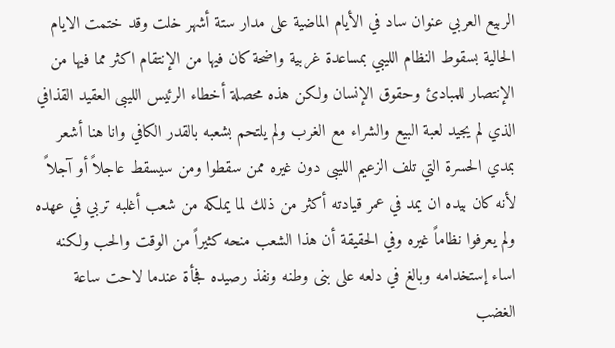الربيع العربي عنوان ساد في الأيام الماضية على مدار ستة أشهر خلت وقد ختمت الايام الحالية بسقوط النظام الليبي بمساعدة غربية واضحة كان فيها من الإنتقام اكثر مما فيها من الإنتصار للمبادئ وحقوق الإنسان ولكن هذه محصلة أخطاء الرئيس الليبى العقيد القذافي الذي لم يجيد لعبة البيع والشراء مع الغرب ولم يلتحم بشعبه بالقدر الكافي وانا هنا أشعر بمدي الحسرة التي تلف الزعيم الليبى دون غيره ممن سقطوا ومن سيسقط عاجلاً أو آجلاً لأنه كان بيده ان يمد في عمر قيادته أكثر من ذلك لما يملكه من شعب أغلبه تربي في عهده ولم يعرفوا نظاماً غيره وفي الحقيقة أن هذا الشعب منحه كثيراً من الوقت والحب ولكنه اساء إستخدامه وبالغ في دلعه على بنى وطنه ونفذ رصيده فجأة عندما لاحت ساعة الغضب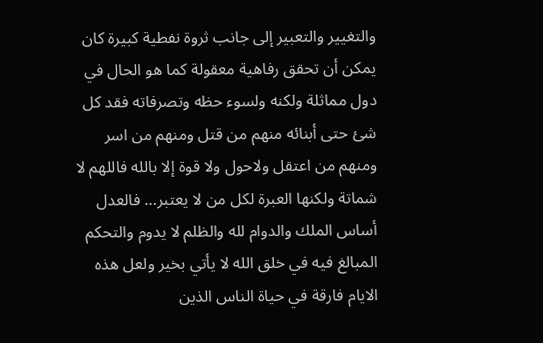والتغيير والتعبير إلى جانب ثروة نفطية كبيرة كان يمكن أن تحقق رفاهية معقولة كما هو الحال في دول مماثلة ولكنه ولسوء حظه وتصرفاته فقد كل شئ حتى أبنائه منهم من قتل ومنهم من اسر ومنهم من اعتقل ولاحول ولا قوة إلا بالله فاللهم لا شماتة ولكنها العبرة لكل من لا يعتبر… فالعدل أساس الملك والدوام لله والظلم لا يدوم والتحكم المبالغ فيه في خلق الله لا يأتي بخير ولعل هذه الايام فارقة في حياة الناس الذين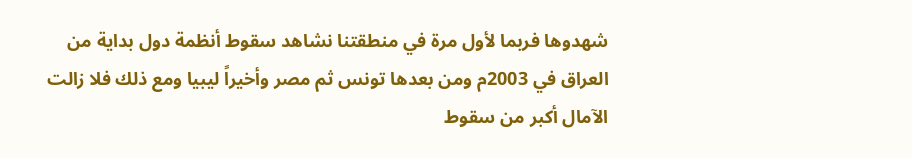شهدوها فربما لأول مرة في منطقتنا نشاهد سقوط أنظمة دول بداية من العراق في 2003م ومن بعدها تونس ثم مصر وأخيراً ليبيا ومع ذلك فلا زالت الآمال أكبر من سقوط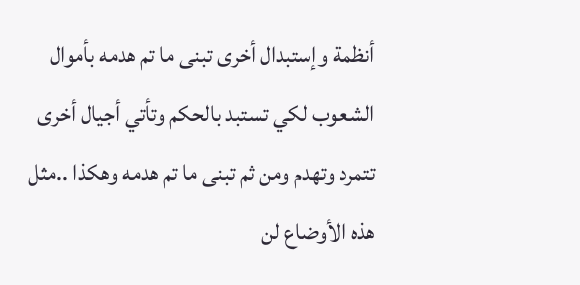أنظمة وإستبدال أخرى تبنى ما تم هدمه بأموال الشعوب لكي تستبد بالحكم وتأتي أجيال أخرى تتمرد وتهدم ومن ثم تبنى ما تم هدمه وهكذا ..مثل هذه الأوضاع لن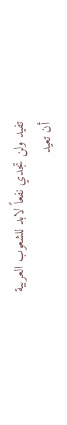تفيد ولن تجدي نفعاً لابد للشعوب العربية أن تعيد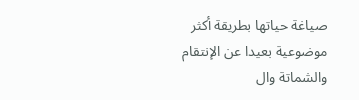صياغة حياتها بطريقة أكثر موضوعية بعيدا عن الإنتقام والشماتة وال